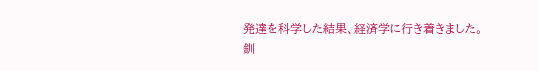発達を科学した結果、経済学に行き着きました。
釧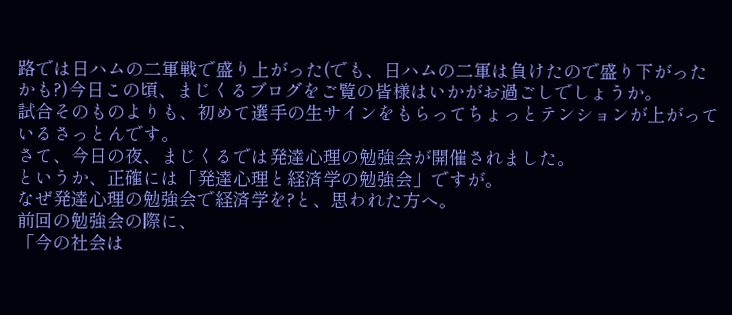路では日ハムの二軍戦で盛り上がった(でも、日ハムの二軍は負けたので盛り下がったかも?)今日この頃、まじくるブログをご覧の皆様はいかがお過ごしでしょうか。
試合そのものよりも、初めて選手の生サインをもらってちょっとテンションが上がっているさっとんです。
さて、今日の夜、まじくるでは発達心理の勉強会が開催されました。
というか、正確には「発達心理と経済学の勉強会」ですが。
なぜ発達心理の勉強会で経済学を?と、思われた方へ。
前回の勉強会の際に、
「今の社会は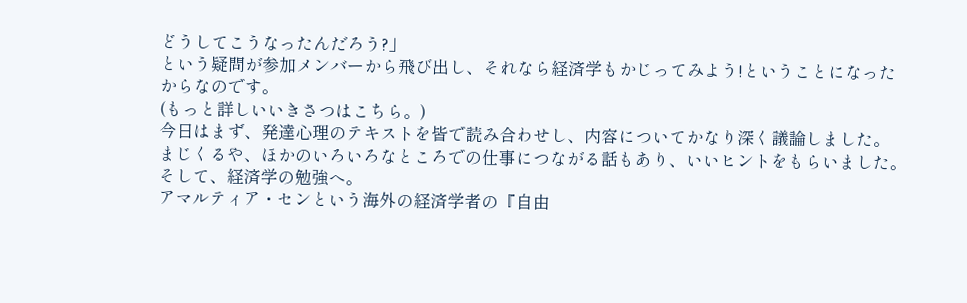どうしてこうなったんだろう?」
という疑問が参加メンバーから飛び出し、それなら経済学もかじってみよう!ということになったからなのです。
(もっと詳しいいきさつはこちら。)
今日はまず、発達心理のテキストを皆で読み合わせし、内容についてかなり深く議論しました。
まじくるや、ほかのいろいろなところでの仕事につながる話もあり、いいヒントをもらいました。
そして、経済学の勉強へ。
アマルティア・センという海外の経済学者の『自由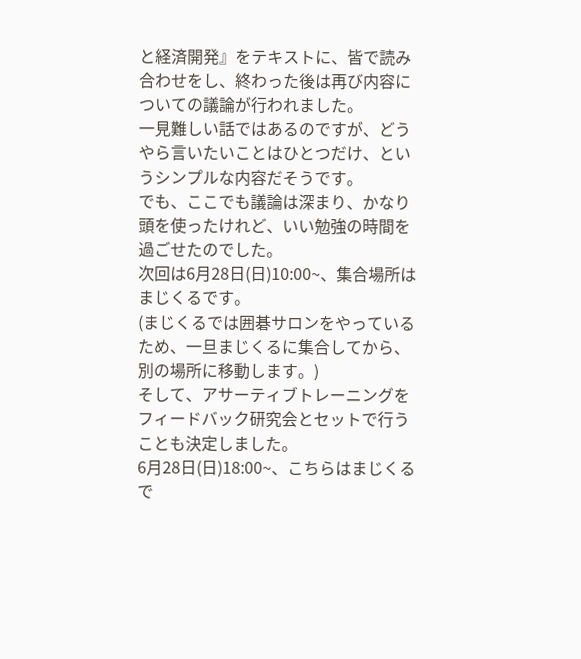と経済開発』をテキストに、皆で読み合わせをし、終わった後は再び内容についての議論が行われました。
一見難しい話ではあるのですが、どうやら言いたいことはひとつだけ、というシンプルな内容だそうです。
でも、ここでも議論は深まり、かなり頭を使ったけれど、いい勉強の時間を過ごせたのでした。
次回は6月28日(日)10:00~、集合場所はまじくるです。
(まじくるでは囲碁サロンをやっているため、一旦まじくるに集合してから、別の場所に移動します。)
そして、アサーティブトレーニングをフィードバック研究会とセットで行うことも決定しました。
6月28日(日)18:00~、こちらはまじくるで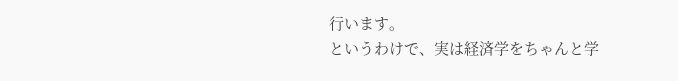行います。
というわけで、実は経済学をちゃんと学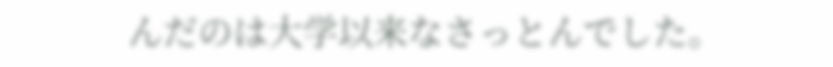んだのは大学以来なさっとんでした。